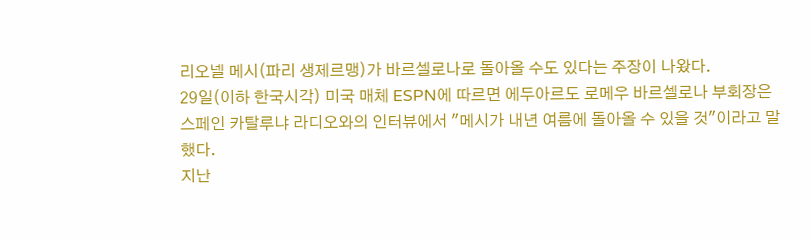리오넬 메시(파리 생제르맹)가 바르셀로나로 돌아올 수도 있다는 주장이 나왔다.
29일(이하 한국시각) 미국 매체 ESPN에 따르면 에두아르도 로메우 바르셀로나 부회장은 스페인 카탈루냐 라디오와의 인터뷰에서 "메시가 내년 여름에 돌아올 수 있을 것"이라고 말했다.
지난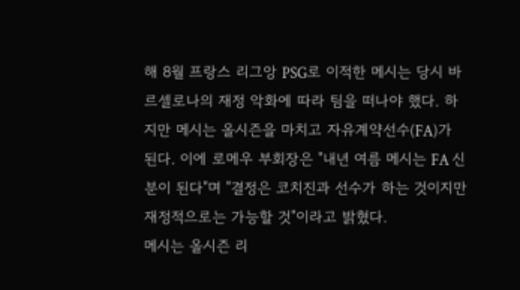해 8월 프랑스 리그앙 PSG로 이적한 메시는 당시 바르셀로나의 재정 악화에 따라 팀을 떠나야 했다. 하지만 메시는 올시즌을 마치고 자유계약선수(FA)가 된다. 이에 로메우 부회장은 "내년 여름 메시는 FA 신분이 된다"며 "결정은 코치진과 선수가 하는 것이지만 재정적으로는 가능할 것"이라고 밝혔다.
메시는 올시즌 리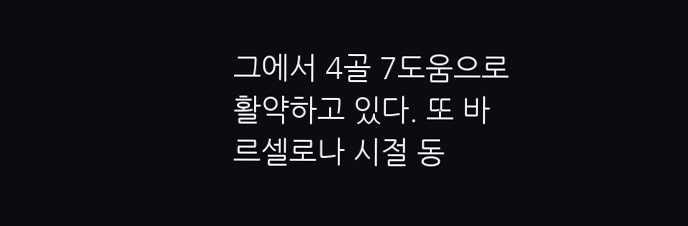그에서 4골 7도움으로 활약하고 있다. 또 바르셀로나 시절 동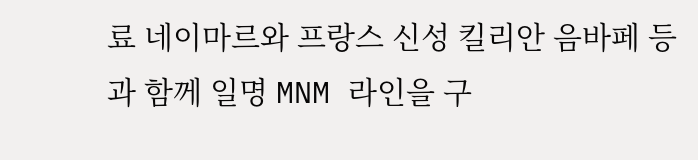료 네이마르와 프랑스 신성 킬리안 음바페 등과 함께 일명 MNM 라인을 구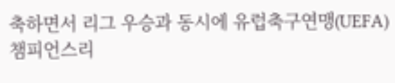축하면서 리그 우승과 동시에 유럽축구연맹(UEFA) 챔피언스리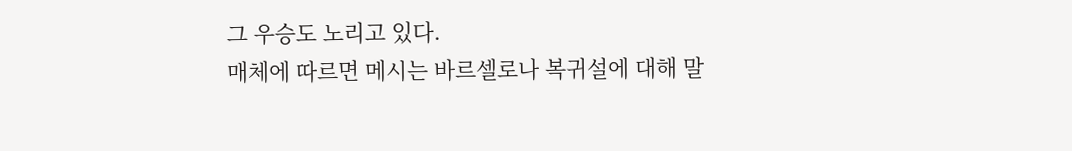그 우승도 노리고 있다.
매체에 따르면 메시는 바르셀로나 복귀설에 대해 말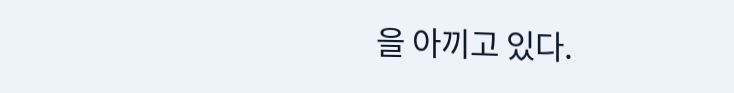을 아끼고 있다.